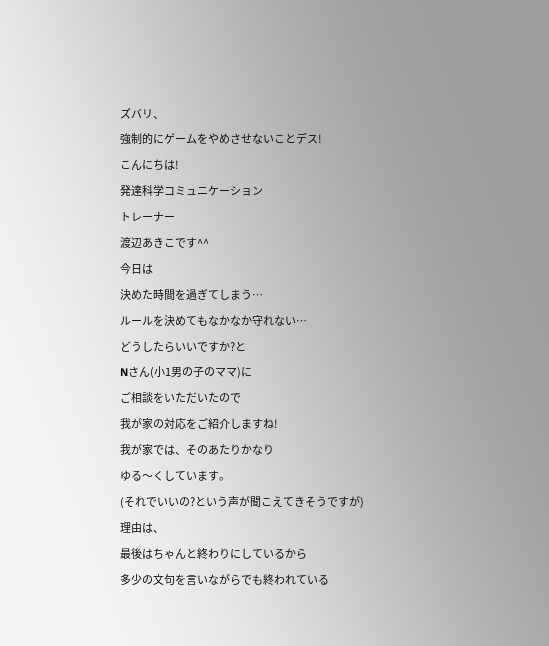ズバリ、
強制的にゲームをやめさせないことデス!
こんにちは!
発達科学コミュニケーション
トレーナー
渡辺あきこです^^
今日は
決めた時間を過ぎてしまう…
ルールを決めてもなかなか守れない…
どうしたらいいですか?と
Nさん(小1男の子のママ)に
ご相談をいただいたので
我が家の対応をご紹介しますね!
我が家では、そのあたりかなり
ゆる〜くしています。
(それでいいの?という声が聞こえてきそうですが)
理由は、
最後はちゃんと終わりにしているから
多少の文句を言いながらでも終われている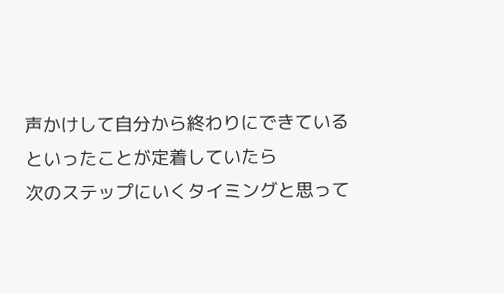声かけして自分から終わりにできている
といったことが定着していたら
次のステップにいくタイミングと思って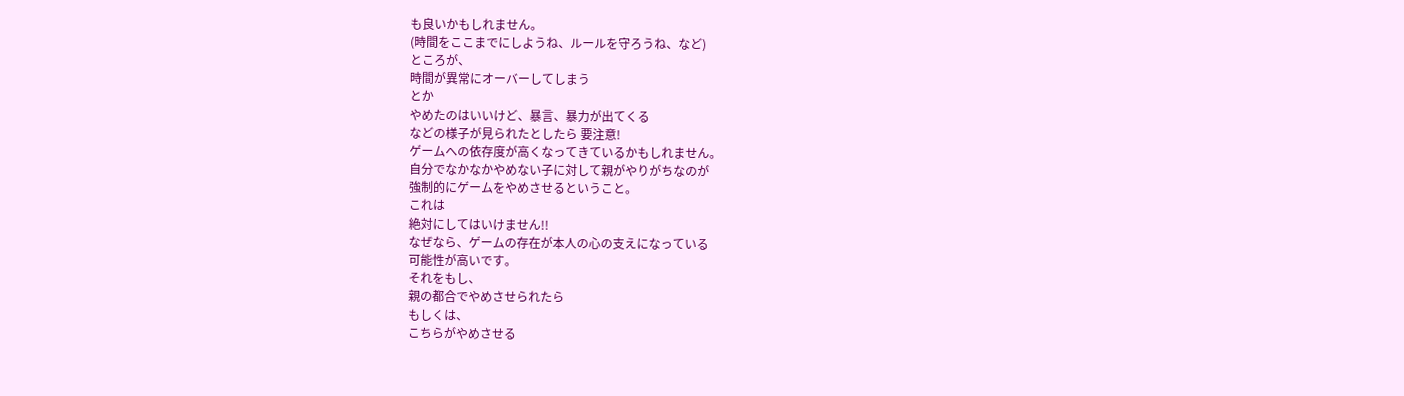も良いかもしれません。
(時間をここまでにしようね、ルールを守ろうね、など)
ところが、
時間が異常にオーバーしてしまう
とか
やめたのはいいけど、暴言、暴力が出てくる
などの様子が見られたとしたら 要注意!
ゲームへの依存度が高くなってきているかもしれません。
自分でなかなかやめない子に対して親がやりがちなのが
強制的にゲームをやめさせるということ。
これは
絶対にしてはいけません!!
なぜなら、ゲームの存在が本人の心の支えになっている
可能性が高いです。
それをもし、
親の都合でやめさせられたら
もしくは、
こちらがやめさせる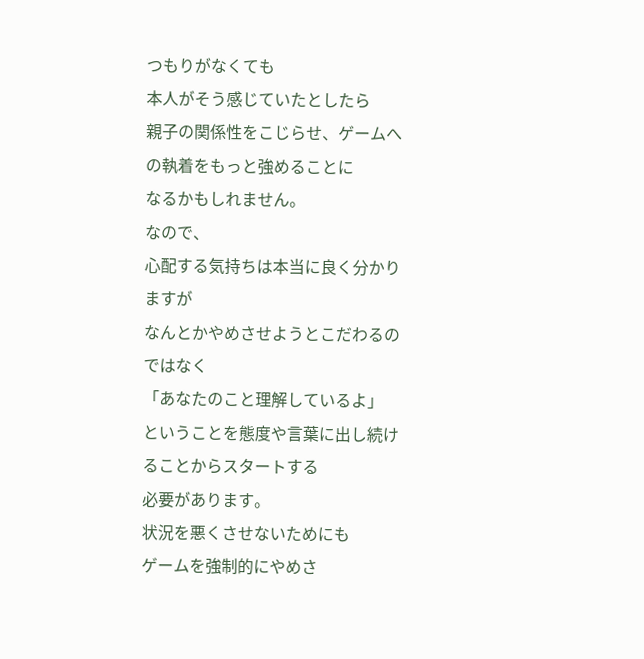つもりがなくても
本人がそう感じていたとしたら
親子の関係性をこじらせ、ゲームへの執着をもっと強めることに
なるかもしれません。
なので、
心配する気持ちは本当に良く分かりますが
なんとかやめさせようとこだわるのではなく
「あなたのこと理解しているよ」
ということを態度や言葉に出し続けることからスタートする
必要があります。
状況を悪くさせないためにも
ゲームを強制的にやめさ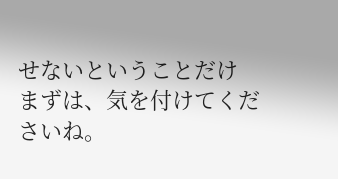せないということだけ
まずは、気を付けてくださいね。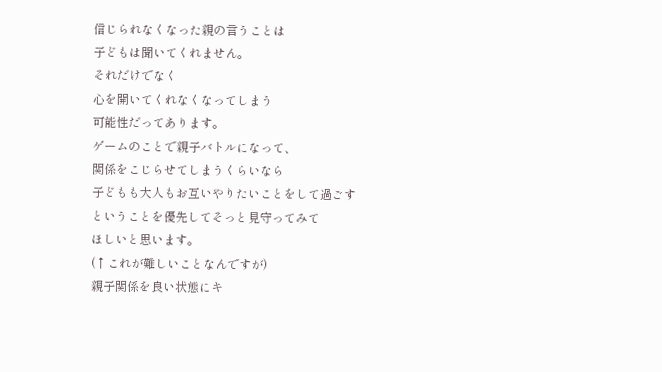信じられなくなった親の言うことは
子どもは聞いてくれません。
それだけでなく
心を開いてくれなくなってしまう
可能性だってあります。
ゲームのことで親子バトルになって、
関係をこじらせてしまうくらいなら
子どもも大人もお互いやりたいことをして過ごす
ということを優先してそっと見守ってみて
ほしいと思います。
(↑これが難しいことなんですが)
親子関係を良い状態にキ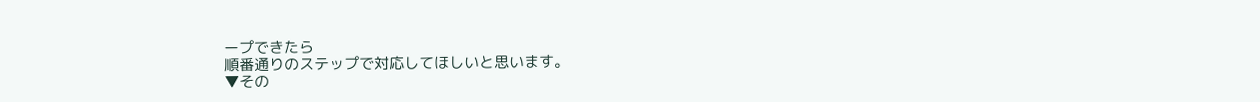ープできたら
順番通りのステップで対応してほしいと思います。
▼その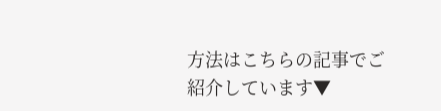方法はこちらの記事でご紹介しています▼